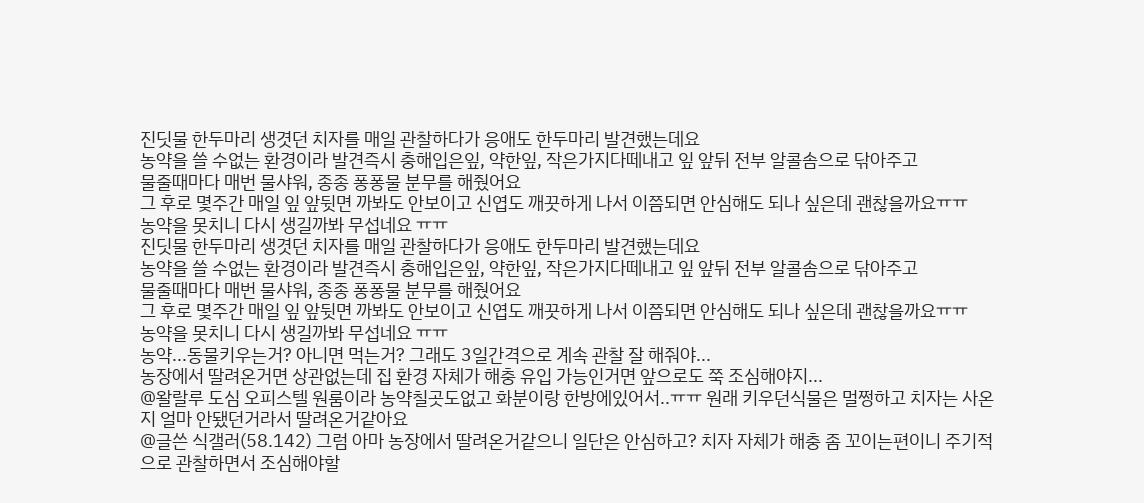진딧물 한두마리 생겻던 치자를 매일 관찰하다가 응애도 한두마리 발견했는데요
농약을 쓸 수없는 환경이라 발견즉시 충해입은잎, 약한잎, 작은가지다떼내고 잎 앞뒤 전부 알콜솜으로 닦아주고
물줄때마다 매번 물샤워, 종종 퐁퐁물 분무를 해줬어요
그 후로 몇주간 매일 잎 앞뒷면 까봐도 안보이고 신엽도 깨끗하게 나서 이쯤되면 안심해도 되나 싶은데 괜찮을까요ㅠㅠ
농약을 못치니 다시 생길까봐 무섭네요 ㅠㅠ
진딧물 한두마리 생겻던 치자를 매일 관찰하다가 응애도 한두마리 발견했는데요
농약을 쓸 수없는 환경이라 발견즉시 충해입은잎, 약한잎, 작은가지다떼내고 잎 앞뒤 전부 알콜솜으로 닦아주고
물줄때마다 매번 물샤워, 종종 퐁퐁물 분무를 해줬어요
그 후로 몇주간 매일 잎 앞뒷면 까봐도 안보이고 신엽도 깨끗하게 나서 이쯤되면 안심해도 되나 싶은데 괜찮을까요ㅠㅠ
농약을 못치니 다시 생길까봐 무섭네요 ㅠㅠ
농약...동물키우는거? 아니면 먹는거? 그래도 3일간격으로 계속 관찰 잘 해줘야...
농장에서 딸려온거면 상관없는데 집 환경 자체가 해충 유입 가능인거면 앞으로도 쭉 조심해야지...
@왈랄루 도심 오피스텔 원룸이라 농약칠곳도없고 화분이랑 한방에있어서..ㅠㅠ 원래 키우던식물은 멀쩡하고 치자는 사온지 얼마 안됐던거라서 딸려온거같아요
@글쓴 식갤러(58.142) 그럼 아마 농장에서 딸려온거같으니 일단은 안심하고? 치자 자체가 해충 좀 꼬이는편이니 주기적으로 관찰하면서 조심해야할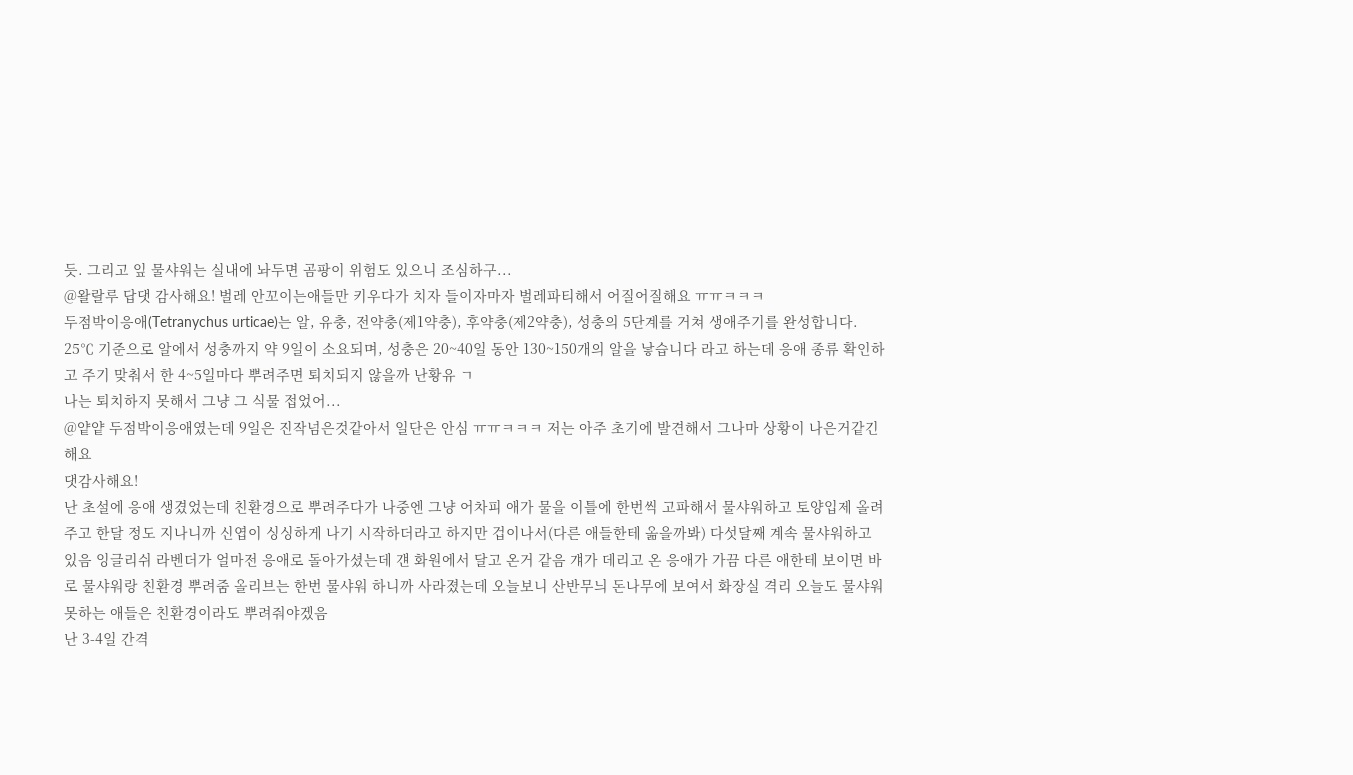듯. 그리고 잎 물샤워는 실내에 놔두면 곰팡이 위험도 있으니 조심하구...
@왈랄루 답댓 감사해요! 벌레 안꼬이는애들만 키우다가 치자 들이자마자 벌레파티해서 어질어질해요 ㅠㅠㅋㅋㅋ
두점박이응애(Tetranychus urticae)는 알, 유충, 전약충(제1약충), 후약충(제2약충), 성충의 5단계를 거쳐 생애주기를 완성합니다. 25℃ 기준으로 알에서 성충까지 약 9일이 소요되며, 성충은 20~40일 동안 130~150개의 알을 낳습니다 라고 하는데 응애 종류 확인하고 주기 맞춰서 한 4~5일마다 뿌려주면 퇴치되지 않을까 난황유 ㄱ
나는 퇴치하지 못해서 그냥 그 식물 접었어...
@얕얕 두점박이응애였는데 9일은 진작넘은것같아서 일단은 안심 ㅠㅠㅋㅋㅋ 저는 아주 초기에 발견해서 그나마 상황이 나은거같긴해요
댓감사해요!
난 초설에 응애 생겼었는데 친환경으로 뿌려주다가 나중엔 그냥 어차피 애가 물을 이틀에 한번씩 고파해서 물샤워하고 토양입제 올려주고 한달 정도 지나니까 신엽이 싱싱하게 나기 시작하더라고 하지만 겁이나서(다른 애들한테 옮을까봐) 다섯달째 계속 물샤워하고 있음 잉글리쉬 라벤더가 얼마전 응애로 돌아가셨는데 걘 화원에서 달고 온거 같음 걔가 데리고 온 응애가 가끔 다른 애한테 보이면 바로 물샤워랑 친환경 뿌려줌 올리브는 한번 물샤워 하니까 사라졌는데 오늘보니 산반무늬 돈나무에 보여서 화장실 격리 오늘도 물샤워 못하는 애들은 친환경이라도 뿌려줘야겠음
난 3-4일 간격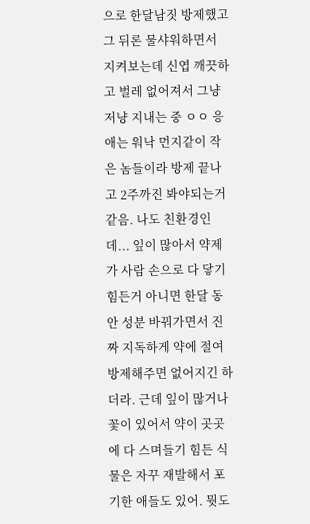으로 한달남짓 방제했고 그 뒤론 물샤워하면서 지켜보는데 신엽 깨끗하고 벌레 없어져서 그냥저냥 지내는 중 ㅇㅇ 응애는 워낙 먼지같이 작은 놈들이라 방제 끝나고 2주까진 봐야되는거 같음. 나도 친환경인데... 잎이 많아서 약제가 사람 손으로 다 닿기 힘든거 아니면 한달 동안 성분 바꿔가면서 진짜 지독하게 약에 절여 방제해주면 없어지긴 하더라. 근데 잎이 많거나 꽃이 있어서 약이 곳곳에 다 스며들기 힘든 식물은 자꾸 재발해서 포기한 애들도 있어. 뭣도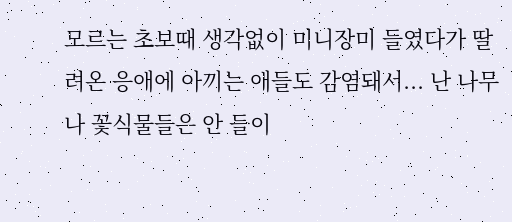모르는 초보때 생각없이 미니장미 들였다가 딸려온 응애에 아끼는 애들도 감염돼서... 난 나무나 꽃식물들은 안 들이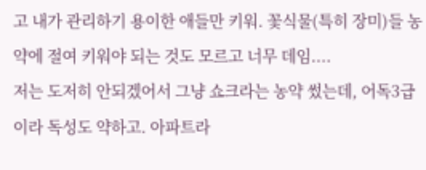고 내가 관리하기 용이한 애들만 키워. 꽃식물(특히 장미)들 농약에 절여 키워야 되는 것도 모르고 너무 데임....
저는 도저히 안되겠어서 그냥 쇼크라는 농약 썼는데, 어독3급이라 독성도 약하고. 아파트라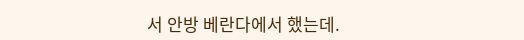서 안방 베란다에서 했는데.